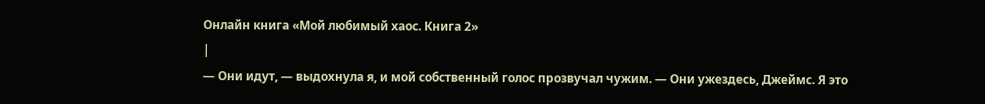Онлайн книга «Мой любимый хаос. Книга 2»
|
— Они идут, — выдохнула я, и мой собственный голос прозвучал чужим. — Они ужездесь, Джеймс. Я это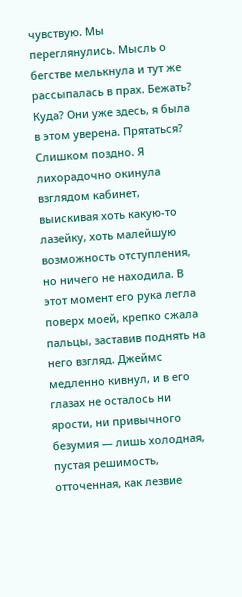чувствую. Мы переглянулись. Мысль о бегстве мелькнула и тут же рассыпалась в прах. Бежать? Куда? Они уже здесь, я была в этом уверена. Прятаться? Слишком поздно. Я лихорадочно окинула взглядом кабинет, выискивая хоть какую-то лазейку, хоть малейшую возможность отступления, но ничего не находила. В этот момент его рука легла поверх моей, крепко сжала пальцы, заставив поднять на него взгляд. Джеймс медленно кивнул, и в его глазах не осталось ни ярости, ни привычного безумия — лишь холодная, пустая решимость, отточенная, как лезвие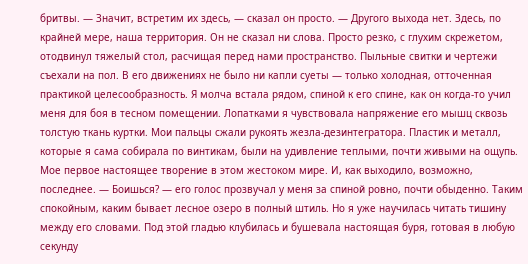бритвы. — Значит, встретим их здесь, — сказал он просто. — Другого выхода нет. Здесь, по крайней мере, наша территория. Он не сказал ни слова. Просто резко, с глухим скрежетом, отодвинул тяжелый стол, расчищая перед нами пространство. Пыльные свитки и чертежи съехали на пол. В его движениях не было ни капли суеты — только холодная, отточенная практикой целесообразность. Я молча встала рядом, спиной к его спине, как он когда-то учил меня для боя в тесном помещении. Лопатками я чувствовала напряжение его мышц сквозь толстую ткань куртки. Мои пальцы сжали рукоять жезла-дезинтегратора. Пластик и металл, которые я сама собирала по винтикам, были на удивление теплыми, почти живыми на ощупь. Мое первое настоящее творение в этом жестоком мире. И, как выходило, возможно, последнее. — Боишься? — его голос прозвучал у меня за спиной ровно, почти обыденно. Таким спокойным, каким бывает лесное озеро в полный штиль. Но я уже научилась читать тишину между его словами. Под этой гладью клубилась и бушевала настоящая буря, готовая в любую секунду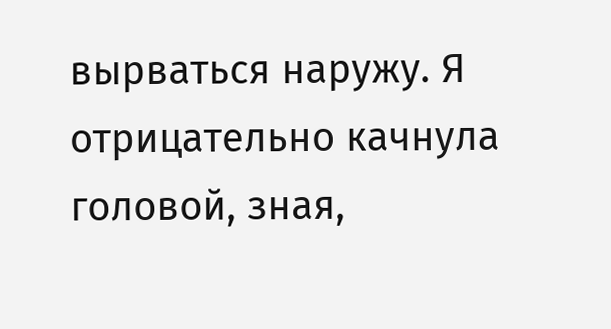вырваться наружу. Я отрицательно качнула головой, зная,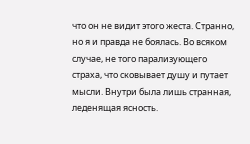что он не видит этого жеста. Странно, но я и правда не боялась. Во всяком случае, не того парализующего страха, что сковывает душу и путает мысли. Внутри была лишь странная, леденящая ясность.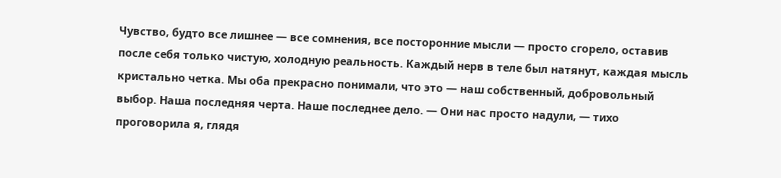Чувство, будто все лишнее — все сомнения, все посторонние мысли — просто сгорело, оставив после себя только чистую, холодную реальность. Каждый нерв в теле был натянут, каждая мысль кристально четка. Мы оба прекрасно понимали, что это — наш собственный, добровольный выбор. Наша последняя черта. Наше последнее дело. — Они нас просто надули, — тихо проговорила я, глядя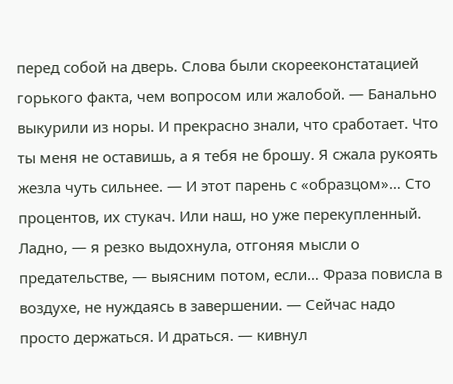перед собой на дверь. Слова были скорееконстатацией горького факта, чем вопросом или жалобой. — Банально выкурили из норы. И прекрасно знали, что сработает. Что ты меня не оставишь, а я тебя не брошу. Я сжала рукоять жезла чуть сильнее. — И этот парень с «образцом»… Сто процентов, их стукач. Или наш, но уже перекупленный. Ладно, — я резко выдохнула, отгоняя мысли о предательстве, — выясним потом, если… Фраза повисла в воздухе, не нуждаясь в завершении. — Сейчас надо просто держаться. И драться. — кивнул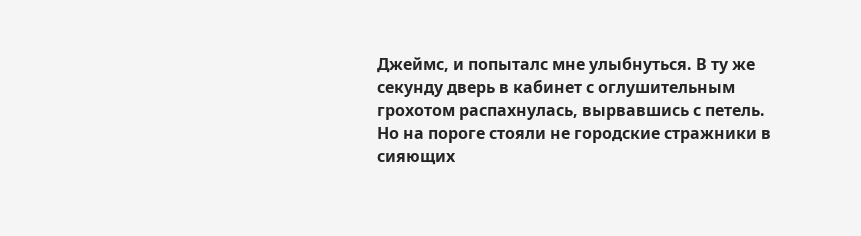Джеймс, и попыталс мне улыбнуться. В ту же секунду дверь в кабинет с оглушительным грохотом распахнулась, вырвавшись с петель. Но на пороге стояли не городские стражники в сияющих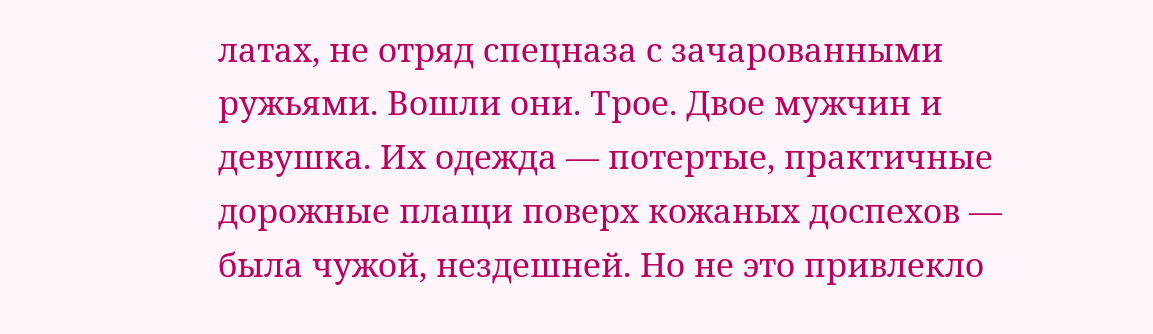латах, не отряд спецназа с зачарованными ружьями. Вошли они. Трое. Двое мужчин и девушка. Их одежда — потертые, практичные дорожные плащи поверх кожаных доспехов — была чужой, нездешней. Но не это привлекло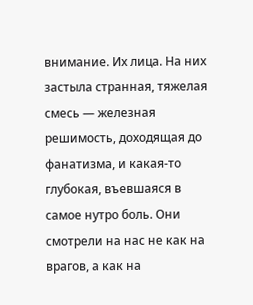внимание. Их лица. На них застыла странная, тяжелая смесь — железная решимость, доходящая до фанатизма, и какая-то глубокая, въевшаяся в самое нутро боль. Они смотрели на нас не как на врагов, а как на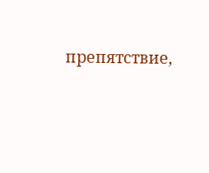препятствие,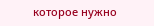которое нужно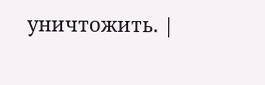уничтожить. |